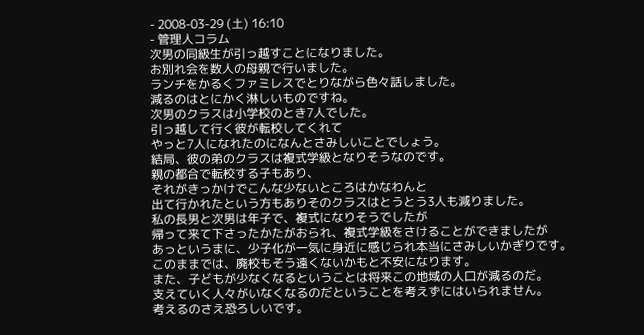- 2008-03-29 (土) 16:10
- 管理人コラム
次男の同級生が引っ越すことになりました。
お別れ会を数人の母親で行いました。
ランチをかるくファミレスでとりながら色々話しました。
減るのはとにかく淋しいものですね。
次男のクラスは小学校のとき7人でした。
引っ越して行く彼が転校してくれて
やっと7人になれたのになんとさみしいことでしょう。
結局、彼の弟のクラスは複式学級となりそうなのです。
親の都合で転校する子もあり、
それがきっかけでこんな少ないところはかなわんと
出て行かれたという方もありそのクラスはとうとう3人も減りました。
私の長男と次男は年子で、複式になりそうでしたが
帰って来て下さったかたがおられ、複式学級をさけることができましたが
あっというまに、少子化が一気に身近に感じられ本当にさみしいかぎりです。
このままでは、廃校もそう遠くないかもと不安になります。
また、子どもが少なくなるということは将来この地域の人口が減るのだ。
支えていく人々がいなくなるのだということを考えずにはいられません。
考えるのさえ恐ろしいです。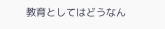教育としてはどうなん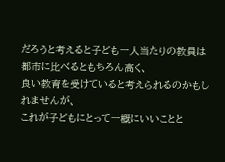だろうと考えると子ども一人当たりの教員は
都市に比べるともちろん高く、
良い教育を受けていると考えられるのかもしれませんが、
これが子どもにとって一概にいいことと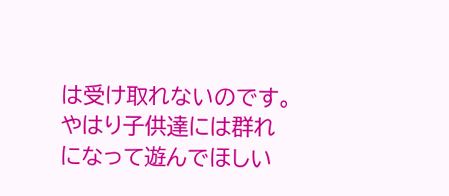は受け取れないのです。
やはり子供達には群れになって遊んでほしい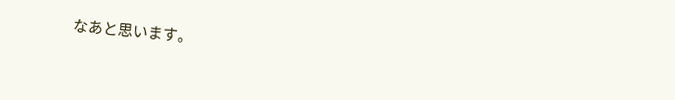なあと思います。